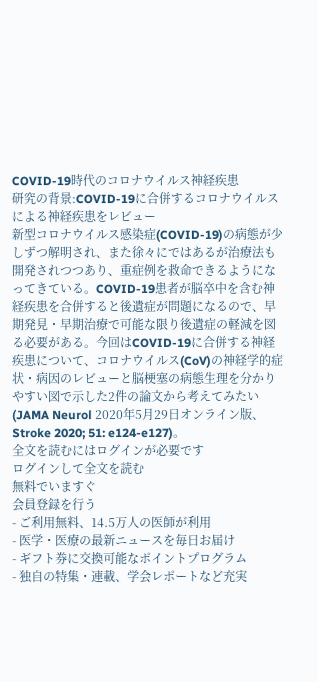COVID-19時代のコロナウイルス神経疾患
研究の背景:COVID-19に合併するコロナウイルスによる神経疾患をレビュー
新型コロナウイルス感染症(COVID-19)の病態が少しずつ解明され、また徐々にではあるが治療法も開発されつつあり、重症例を救命できるようになってきている。COVID-19患者が脳卒中を含む神経疾患を合併すると後遺症が問題になるので、早期発見・早期治療で可能な限り後遺症の軽減を図る必要がある。今回はCOVID-19に合併する神経疾患について、コロナウイルス(CoV)の神経学的症状・病因のレビューと脳梗塞の病態生理を分かりやすい図で示した2件の論文から考えてみたい(JAMA Neurol 2020年5月29日オンライン版、Stroke 2020; 51: e124-e127)。
全文を読むにはログインが必要です
ログインして全文を読む
無料でいますぐ
会員登録を行う
- ご利用無料、14.5万人の医師が利用
- 医学・医療の最新ニュースを毎日お届け
- ギフト券に交換可能なポイントプログラム
- 独自の特集・連載、学会レポートなど充実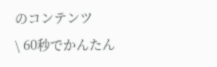のコンテンツ
\ 60秒でかんたん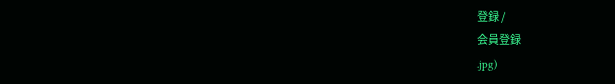登録 /
会員登録
.jpg)